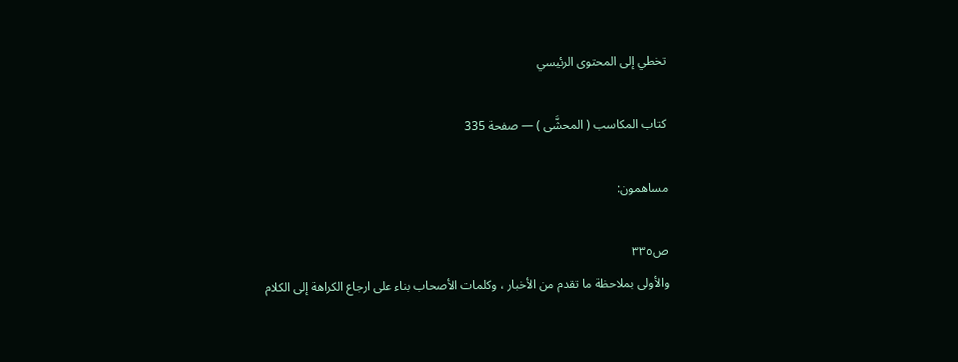تخطي إلى المحتوى الرئيسي

كتاب المكاسب ( المحشَّى ) — صفحة 335

مساهمون:

ص٣٣٥
والأولى بملاحظة ما تقدم من الأخبار ، وكلمات الأصحاب بناء على ارجاع الكراهة إلى الكلام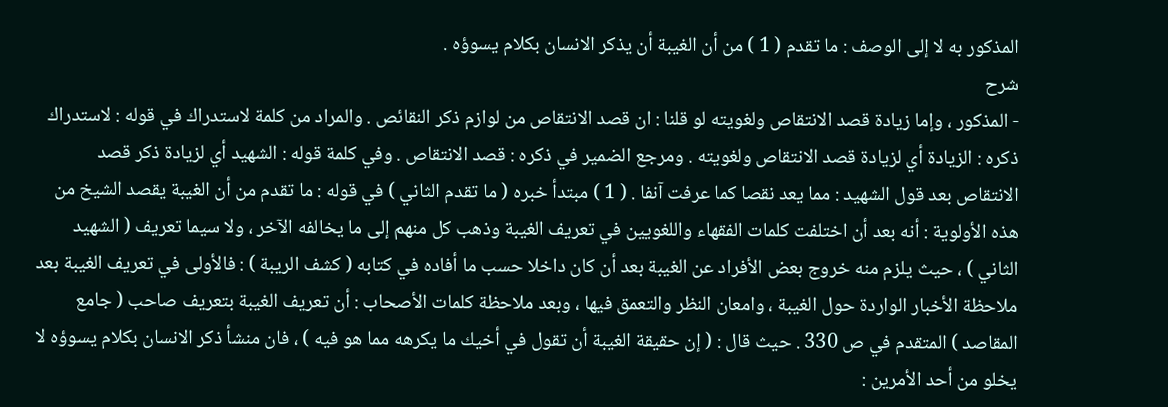المذكور به لا إلى الوصف : ما تقدم ( 1 ) من أن الغيبة أن يذكر الانسان بكلام يسوؤه .
شرح
- المذكور ، وإما زيادة قصد الانتقاص ولغويته لو قلنا : ان قصد الانتقاص من لوازم ذكر النقائص . والمراد من كلمة لاستدراك في قوله : لاستدراك ذكره : الزيادة أي لزيادة قصد الانتقاص ولغويته . ومرجع الضمير في ذكره : قصد الانتقاص . وفي كلمة قوله : الشهيد أي لزيادة ذكر قصد الانتقاص بعد قول الشهيد : مما يعد نقصا كما عرفت آنفا . ( 1 ) مبتدأ خبره ( ما تقدم الثاني ) في قوله : ما تقدم من أن الغيبة يقصد الشيخ من هذه الأولوية : أنه بعد أن اختلفت كلمات الفقهاء واللغويين في تعريف الغيبة وذهب كل منهم إلى ما يخالفه الآخر ، ولا سيما تعريف ( الشهيد الثاني ) ، حيث يلزم منه خروج بعض الأفراد عن الغيبة بعد أن كان داخلا حسب ما أفاده في كتابه ( كشف الريبة ) : فالأولى في تعريف الغيبة بعد ملاحظة الأخبار الواردة حول الغيبة ، وامعان النظر والتعمق فيها ، وبعد ملاحظة كلمات الأصحاب : أن تعريف الغيبة بتعريف صاحب ( جامع المقاصد ) المتقدم في ص 330 . حيث قال : ( إن حقيقة الغيبة أن تقول في أخيك ما يكرهه مما هو فيه ) ، فان منشأ ذكر الانسان بكلام يسوؤه لا يخلو من أحد الأمرين :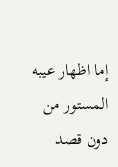إما اظهار عيبه المستور من دون قصد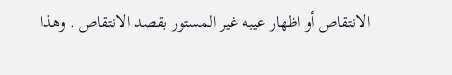الانتقاص أو اظهار عيبه غير المستور بقصد الانتقاص . وهذا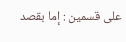على قسمين : إما بقصد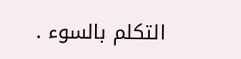التكلم بالسوء .